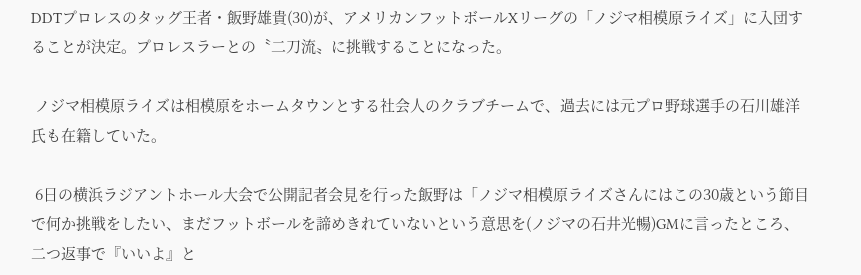DDTプロレスのタッグ王者・飯野雄貴(30)が、アメリカンフットボールXリーグの「ノジマ相模原ライズ」に入団することが決定。プロレスラーとの〝二刀流〟に挑戦することになった。

 ノジマ相模原ライズは相模原をホームタウンとする社会人のクラブチームで、過去には元プロ野球選手の石川雄洋氏も在籍していた。

 6日の横浜ラジアントホール大会で公開記者会見を行った飯野は「ノジマ相模原ライズさんにはこの30歳という節目で何か挑戦をしたい、まだフットボールを諦めきれていないという意思を(ノジマの石井光暢)GMに言ったところ、二つ返事で『いいよ』と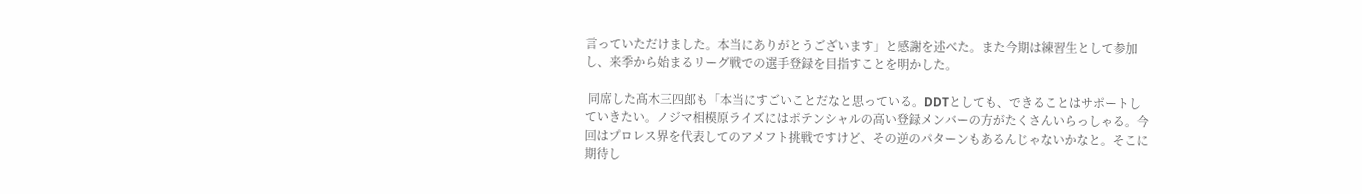言っていただけました。本当にありがとうございます」と感謝を述べた。また今期は練習生として参加し、来季から始まるリーグ戦での選手登録を目指すことを明かした。

 同席した髙木三四郎も「本当にすごいことだなと思っている。DDTとしても、できることはサポートしていきたい。ノジマ相模原ライズにはポテンシャルの高い登録メンバーの方がたくさんいらっしゃる。今回はプロレス界を代表してのアメフト挑戦ですけど、その逆のパターンもあるんじゃないかなと。そこに期待し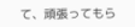て、頑張ってもら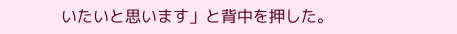いたいと思います」と背中を押した。